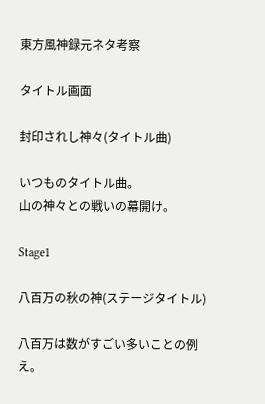東方風神録元ネタ考察

タイトル画面

封印されし神々(タイトル曲)

いつものタイトル曲。
山の神々との戦いの幕開け。

Stage1

八百万の秋の神(ステージタイトル)

八百万は数がすごい多いことの例え。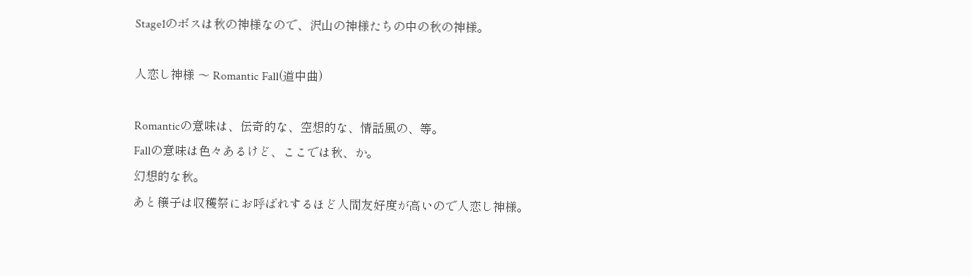Stage1のボスは秋の神様なので、沢山の神様たちの中の秋の神様。

人恋し神様 〜 Romantic Fall(道中曲)

Romanticの意味は、伝奇的な、空想的な、情話風の、等。
Fallの意味は色々あるけど、ここでは秋、か。
幻想的な秋。
あと穣子は収穫祭にお呼ばれするほど人間友好度が高いので人恋し神様。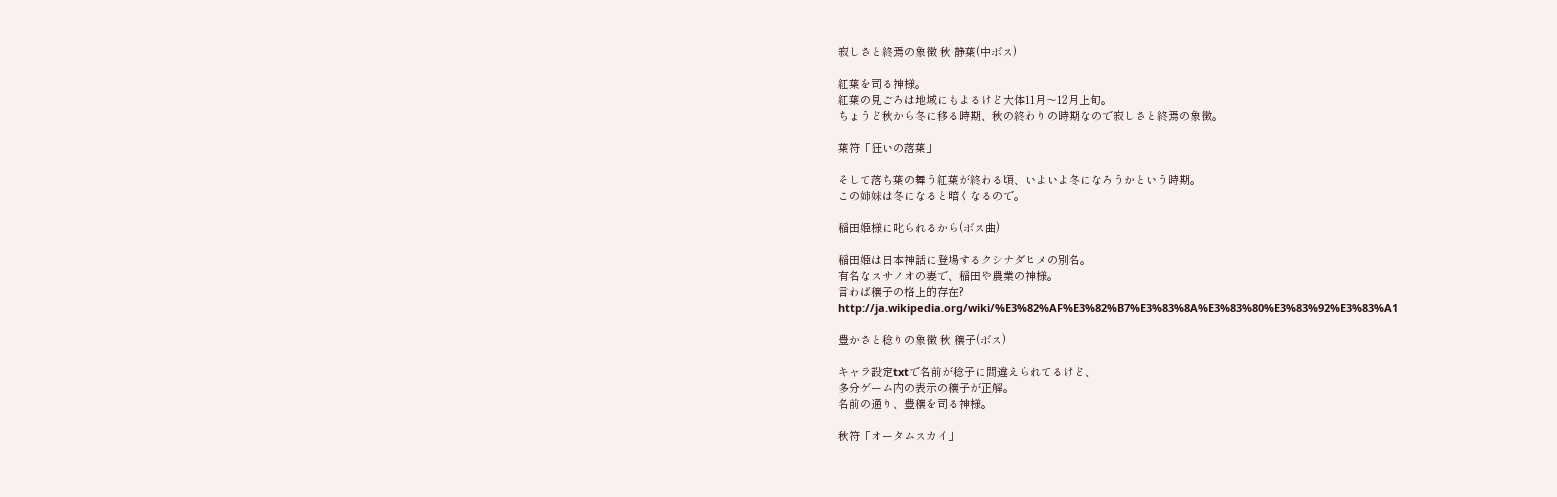寂しさと終焉の象徴 秋 静葉(中ボス)

紅葉を司る神様。
紅葉の見ごろは地域にもよるけど大体11月〜12月上旬。
ちょうど秋から冬に移る時期、秋の終わりの時期なので寂しさと終焉の象徴。

葉符「狂いの落葉」

そして落ち葉の舞う紅葉が終わる頃、いよいよ冬になろうかという時期。
この姉妹は冬になると暗くなるので。

稲田姫様に叱られるから(ボス曲)

稲田姫は日本神話に登場するクシナダヒメの別名。
有名なスサノオの妻で、稲田や農業の神様。
言わば穣子の格上的存在?
http://ja.wikipedia.org/wiki/%E3%82%AF%E3%82%B7%E3%83%8A%E3%83%80%E3%83%92%E3%83%A1

豊かさと稔りの象徴 秋 穣子(ボス)

キャラ設定txtで名前が稔子に間違えられてるけど、
多分ゲーム内の表示の穣子が正解。
名前の通り、豊穣を司る神様。

秋符「オータムスカイ」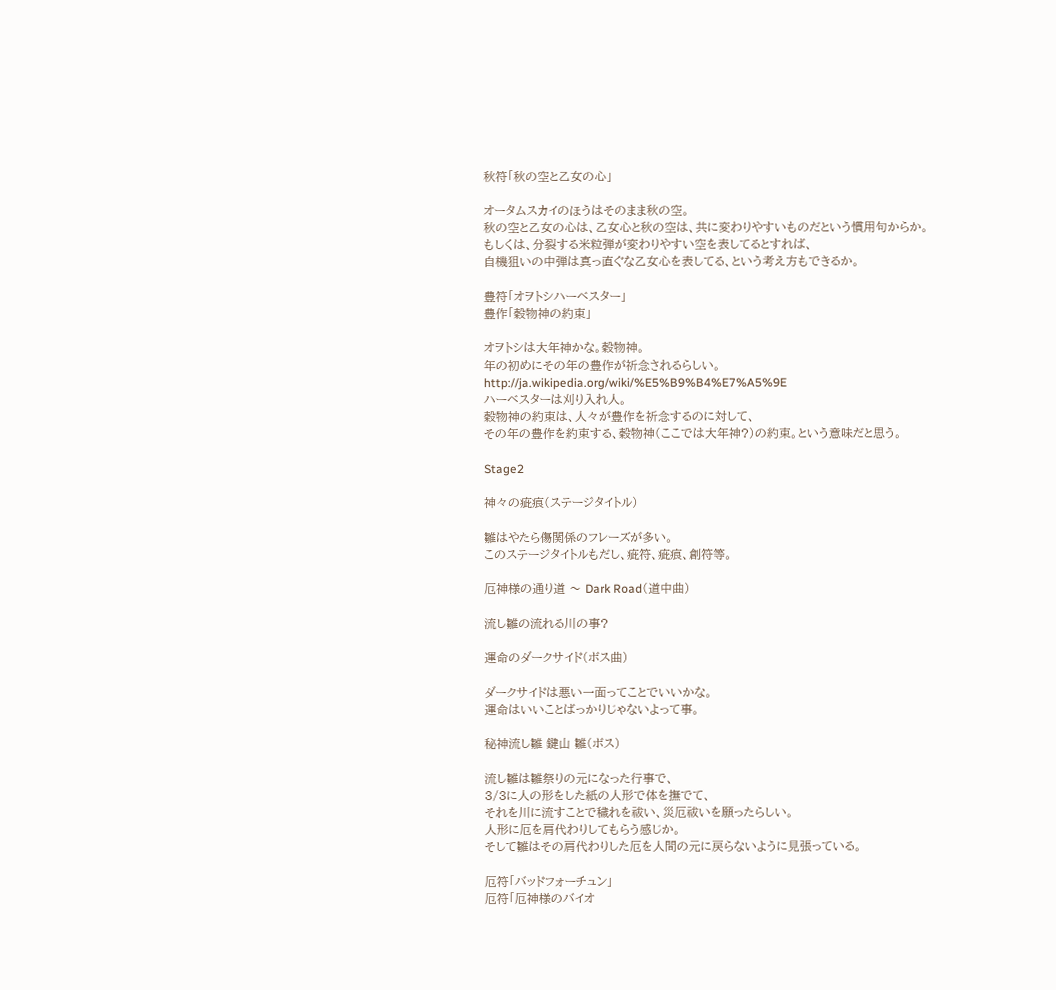秋符「秋の空と乙女の心」

オータムスカイのほうはそのまま秋の空。
秋の空と乙女の心は、乙女心と秋の空は、共に変わりやすいものだという慣用句からか。
もしくは、分裂する米粒弾が変わりやすい空を表してるとすれば、
自機狙いの中弾は真っ直ぐな乙女心を表してる、という考え方もできるか。

豊符「オヲトシハーベスター」
豊作「穀物神の約束」

オヲトシは大年神かな。穀物神。
年の初めにその年の豊作が祈念されるらしい。
http://ja.wikipedia.org/wiki/%E5%B9%B4%E7%A5%9E
ハーベスターは刈り入れ人。
穀物神の約束は、人々が豊作を祈念するのに対して、
その年の豊作を約束する、穀物神(ここでは大年神?)の約束。という意味だと思う。

Stage2

神々の疵痕(ステージタイトル)

雛はやたら傷関係のフレーズが多い。
このステージタイトルもだし、疵符、疵痕、創符等。

厄神様の通り道 〜 Dark Road(道中曲)

流し雛の流れる川の事?

運命のダークサイド(ボス曲)

ダークサイドは悪い一面ってことでいいかな。
運命はいいことばっかりじゃないよって事。

秘神流し雛 鍵山 雛(ボス)

流し雛は雛祭りの元になった行事で、
3/3に人の形をした紙の人形で体を撫でて、
それを川に流すことで穢れを祓い、災厄祓いを願ったらしい。
人形に厄を肩代わりしてもらう感じか。
そして雛はその肩代わりした厄を人間の元に戻らないように見張っている。

厄符「バッドフォーチュン」
厄符「厄神様のバイオ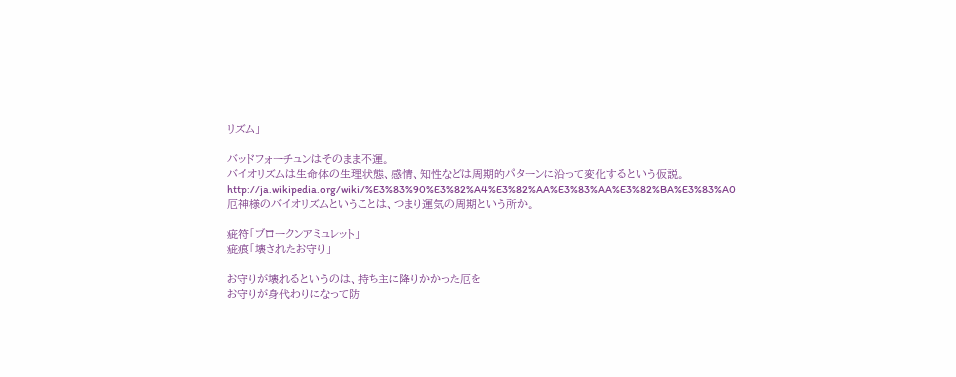リズム」

バッドフォーチュンはそのまま不運。
バイオリズムは生命体の生理状態、感情、知性などは周期的パターンに沿って変化するという仮説。
http://ja.wikipedia.org/wiki/%E3%83%90%E3%82%A4%E3%82%AA%E3%83%AA%E3%82%BA%E3%83%A0
厄神様のバイオリズムということは、つまり運気の周期という所か。

疵符「ブロークンアミュレット」
疵痕「壊されたお守り」

お守りが壊れるというのは、持ち主に降りかかった厄を
お守りが身代わりになって防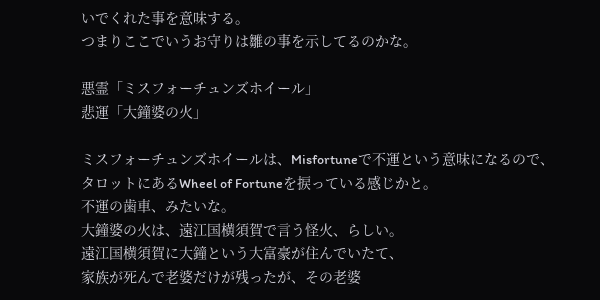いでくれた事を意味する。
つまりここでいうお守りは雛の事を示してるのかな。

悪霊「ミスフォーチュンズホイール」
悲運「大鐘婆の火」

ミスフォーチュンズホイールは、Misfortuneで不運という意味になるので、
タロットにあるWheel of Fortuneを捩っている感じかと。
不運の歯車、みたいな。
大鐘婆の火は、遠江国横須賀で言う怪火、らしい。
遠江国横須賀に大鐘という大富豪が住んでいたて、
家族が死んで老婆だけが残ったが、その老婆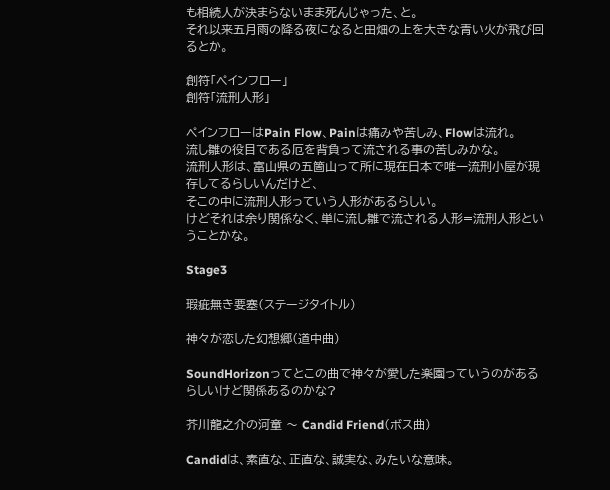も相続人が決まらないまま死んじゃった、と。
それ以来五月雨の降る夜になると田畑の上を大きな青い火が飛び回るとか。

創符「ペインフロー」
創符「流刑人形」

ペインフローはPain Flow、Painは痛みや苦しみ、Flowは流れ。
流し雛の役目である厄を背負って流される事の苦しみかな。
流刑人形は、富山県の五箇山って所に現在日本で唯一流刑小屋が現存してるらしいんだけど、
そこの中に流刑人形っていう人形があるらしい。
けどそれは余り関係なく、単に流し雛で流される人形=流刑人形ということかな。

Stage3

瑕疵無き要塞(ステージタイトル)

神々が恋した幻想郷(道中曲)

SoundHorizonってとこの曲で神々が愛した楽園っていうのがあるらしいけど関係あるのかな?

芥川龍之介の河童 〜 Candid Friend(ボス曲)

Candidは、素直な、正直な、誠実な、みたいな意味。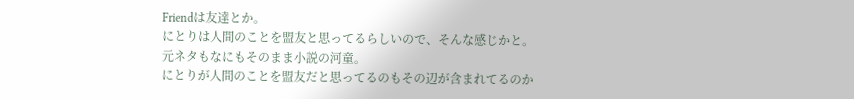Friendは友達とか。
にとりは人間のことを盟友と思ってるらしいので、そんな感じかと。
元ネタもなにもそのまま小説の河童。
にとりが人間のことを盟友だと思ってるのもその辺が含まれてるのか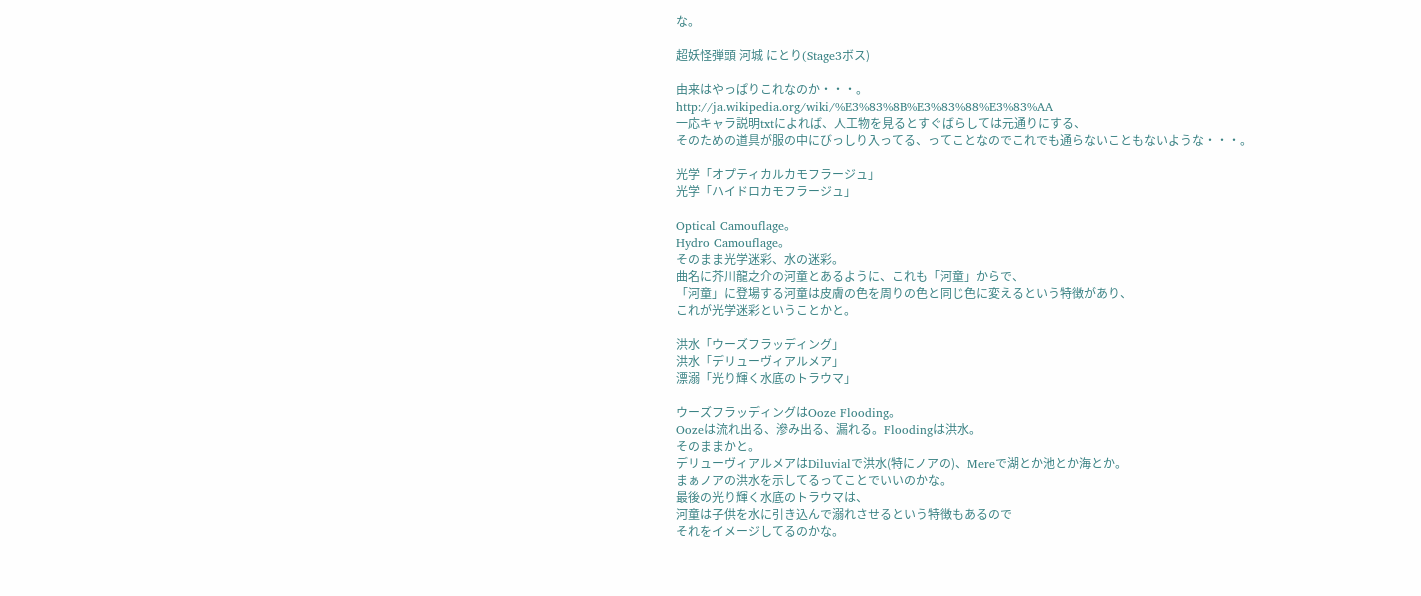な。

超妖怪弾頭 河城 にとり(Stage3ボス)

由来はやっぱりこれなのか・・・。
http://ja.wikipedia.org/wiki/%E3%83%8B%E3%83%88%E3%83%AA
一応キャラ説明txtによれば、人工物を見るとすぐばらしては元通りにする、
そのための道具が服の中にびっしり入ってる、ってことなのでこれでも通らないこともないような・・・。

光学「オプティカルカモフラージュ」
光学「ハイドロカモフラージュ」

Optical Camouflage。
Hydro Camouflage。
そのまま光学迷彩、水の迷彩。
曲名に芥川龍之介の河童とあるように、これも「河童」からで、
「河童」に登場する河童は皮膚の色を周りの色と同じ色に変えるという特徴があり、
これが光学迷彩ということかと。

洪水「ウーズフラッディング」
洪水「デリューヴィアルメア」
漂溺「光り輝く水底のトラウマ」

ウーズフラッディングはOoze Flooding。
Oozeは流れ出る、滲み出る、漏れる。Floodingは洪水。
そのままかと。
デリューヴィアルメアはDiluvialで洪水(特にノアの)、Mereで湖とか池とか海とか。
まぁノアの洪水を示してるってことでいいのかな。
最後の光り輝く水底のトラウマは、
河童は子供を水に引き込んで溺れさせるという特徴もあるので
それをイメージしてるのかな。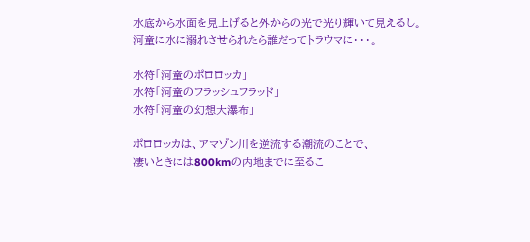水底から水面を見上げると外からの光で光り輝いて見えるし。
河童に水に溺れさせられたら誰だってトラウマに・・・。

水符「河童のポロロッカ」
水符「河童のフラッシュフラッド」
水符「河童の幻想大瀑布」

ポロロッカは、アマゾン川を逆流する潮流のことで、
凄いときには800kmの内地までに至るこ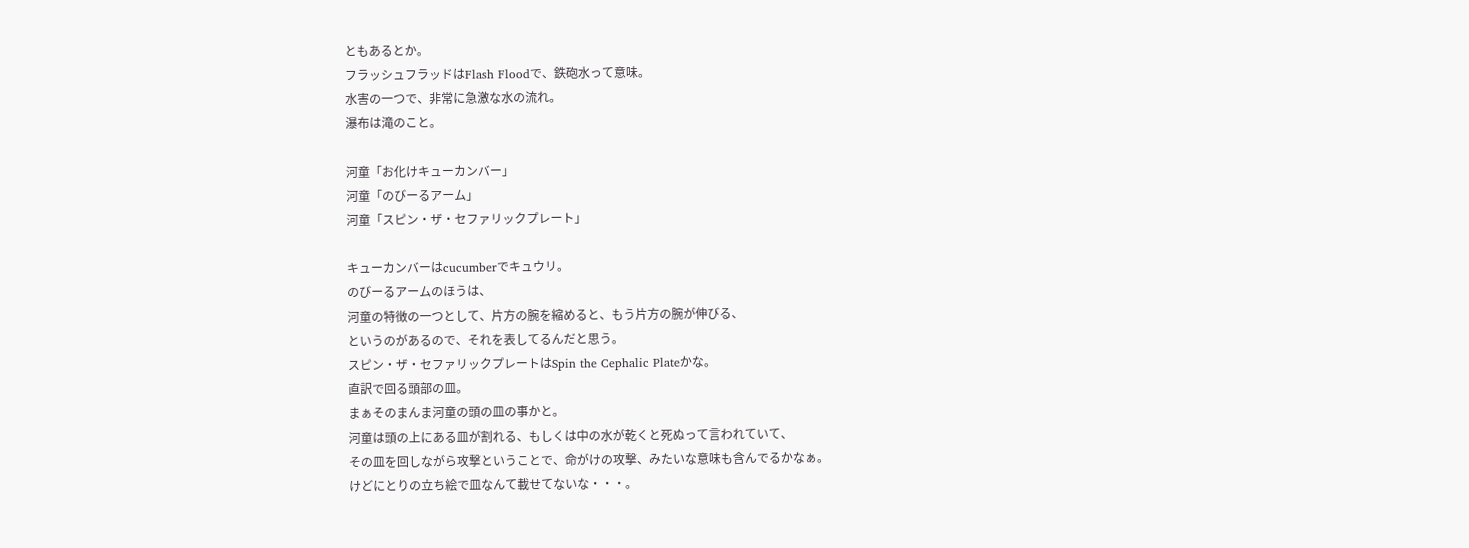ともあるとか。
フラッシュフラッドはFlash Floodで、鉄砲水って意味。
水害の一つで、非常に急激な水の流れ。
瀑布は滝のこと。

河童「お化けキューカンバー」
河童「のびーるアーム」
河童「スピン・ザ・セファリックプレート」

キューカンバーはcucumberでキュウリ。
のびーるアームのほうは、
河童の特徴の一つとして、片方の腕を縮めると、もう片方の腕が伸びる、
というのがあるので、それを表してるんだと思う。
スピン・ザ・セファリックプレートはSpin the Cephalic Plateかな。
直訳で回る頭部の皿。
まぁそのまんま河童の頭の皿の事かと。
河童は頭の上にある皿が割れる、もしくは中の水が乾くと死ぬって言われていて、
その皿を回しながら攻撃ということで、命がけの攻撃、みたいな意味も含んでるかなぁ。
けどにとりの立ち絵で皿なんて載せてないな・・・。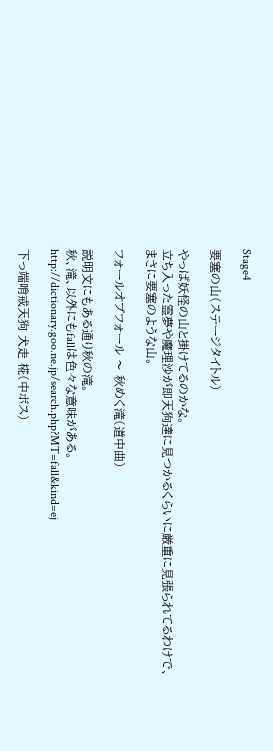Stage4

要塞の山(ステージタイトル)

やっぱ妖怪の山と掛けてるのかな。
立ち入った霊夢や魔理沙が即天狗達に見つかるくらいに厳重に見張られてるわけで、
まさに要塞のような山。

フォールオブフォール 〜 秋めく滝(道中曲)

説明文にもある通り秋の滝。
秋、滝、以外にもfallは色々な意味がある。
http://dictionary.goo.ne.jp/search.php?MT=fall&kind=ej

下っ端哨戒天狗 犬走 椛(中ボス)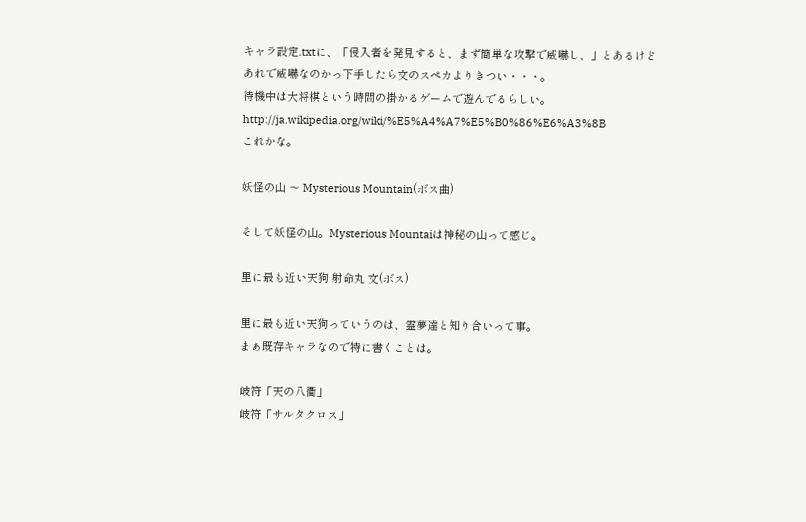キャラ設定.txtに、「侵入者を発見すると、まず簡単な攻撃で威嚇し、」とあるけど
あれで威嚇なのかっ下手したら文のスペカよりきつい・・・。
待機中は大将棋という時間の掛かるゲームで遊んでるらしい。
http://ja.wikipedia.org/wiki/%E5%A4%A7%E5%B0%86%E6%A3%8B
これかな。

妖怪の山 〜 Mysterious Mountain(ボス曲)

そして妖怪の山。Mysterious Mountaiは神秘の山って感じ。

里に最も近い天狗 射命丸 文(ボス)

里に最も近い天狗っていうのは、霊夢達と知り合いって事。
まぁ既存キャラなので特に書くことは。

岐符「天の八衢」
岐符「サルタクロス」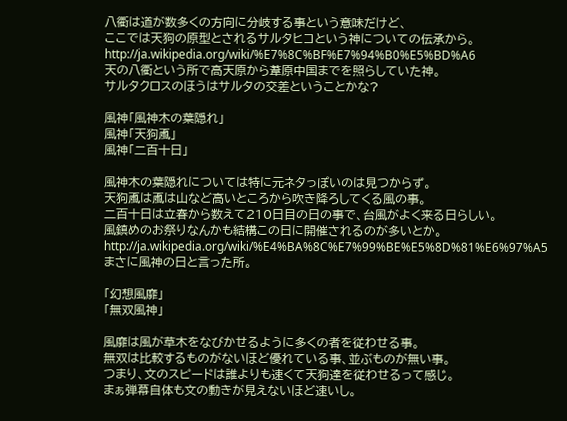八衢は道が数多くの方向に分岐する事という意味だけど、
ここでは天狗の原型とされるサルタヒコという神についての伝承から。
http://ja.wikipedia.org/wiki/%E7%8C%BF%E7%94%B0%E5%BD%A6
天の八衢という所で高天原から葦原中国までを照らしていた神。
サルタクロスのほうはサルタの交差ということかな?

風神「風神木の葉隠れ」
風神「天狗颪」
風神「二百十日」

風神木の葉隠れについては特に元ネタっぽいのは見つからず。
天狗颪は颪は山など高いところから吹き降ろしてくる風の事。
二百十日は立春から数えて210日目の日の事で、台風がよく来る日らしい。
風鎮めのお祭りなんかも結構この日に開催されるのが多いとか。
http://ja.wikipedia.org/wiki/%E4%BA%8C%E7%99%BE%E5%8D%81%E6%97%A5
まさに風神の日と言った所。

「幻想風靡」
「無双風神」

風靡は風が草木をなびかせるように多くの者を従わせる事。
無双は比較するものがないほど優れている事、並ぶものが無い事。
つまり、文のスピードは誰よりも速くて天狗達を従わせるって感じ。
まぁ弾幕自体も文の動きが見えないほど速いし。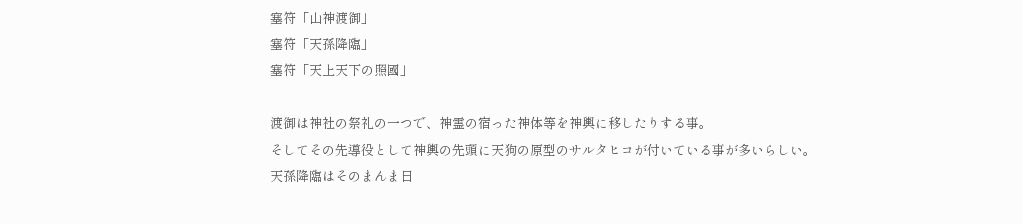塞符「山神渡御」
塞符「天孫降臨」
塞符「天上天下の照國」

渡御は神社の祭礼の一つで、神霊の宿った神体等を神輿に移したりする事。
そしてその先導役として神輿の先頭に天狗の原型のサルタヒコが付いている事が多いらしい。
天孫降臨はそのまんま日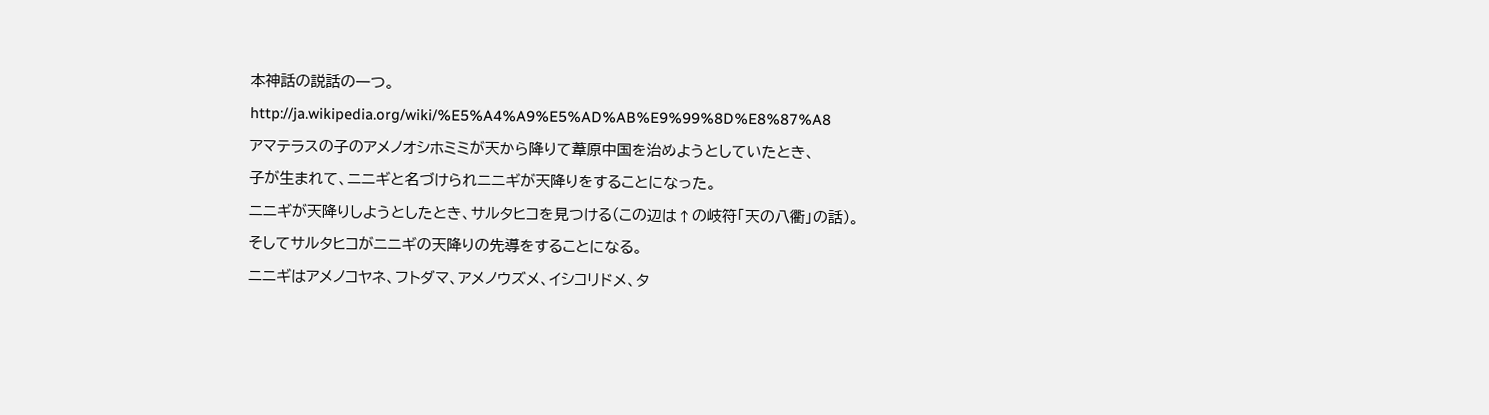本神話の説話の一つ。
http://ja.wikipedia.org/wiki/%E5%A4%A9%E5%AD%AB%E9%99%8D%E8%87%A8
アマテラスの子のアメノオシホミミが天から降りて葦原中国を治めようとしていたとき、
子が生まれて、ニニギと名づけられニニギが天降りをすることになった。
ニニギが天降りしようとしたとき、サルタヒコを見つける(この辺は↑の岐符「天の八衢」の話)。
そしてサルタヒコがニニギの天降りの先導をすることになる。
ニニギはアメノコヤネ、フトダマ、アメノウズメ、イシコリドメ、タ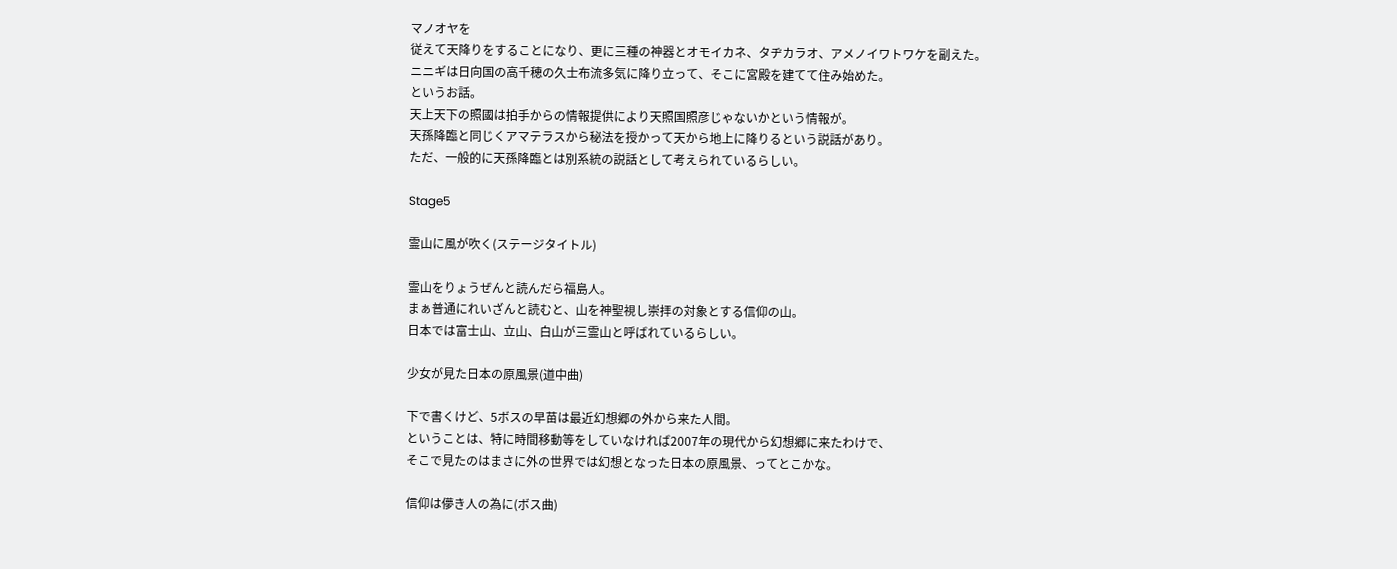マノオヤを
従えて天降りをすることになり、更に三種の神器とオモイカネ、タヂカラオ、アメノイワトワケを副えた。
ニニギは日向国の高千穂の久士布流多気に降り立って、そこに宮殿を建てて住み始めた。
というお話。
天上天下の照國は拍手からの情報提供により天照国照彦じゃないかという情報が。
天孫降臨と同じくアマテラスから秘法を授かって天から地上に降りるという説話があり。
ただ、一般的に天孫降臨とは別系統の説話として考えられているらしい。

Stage5

霊山に風が吹く(ステージタイトル)

霊山をりょうぜんと読んだら福島人。
まぁ普通にれいざんと読むと、山を神聖視し崇拝の対象とする信仰の山。
日本では富士山、立山、白山が三霊山と呼ばれているらしい。

少女が見た日本の原風景(道中曲)

下で書くけど、5ボスの早苗は最近幻想郷の外から来た人間。
ということは、特に時間移動等をしていなければ2007年の現代から幻想郷に来たわけで、
そこで見たのはまさに外の世界では幻想となった日本の原風景、ってとこかな。

信仰は儚き人の為に(ボス曲)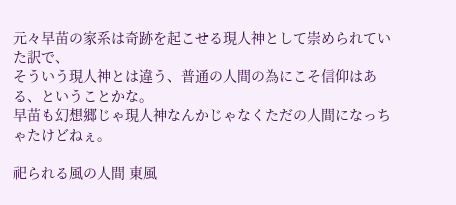元々早苗の家系は奇跡を起こせる現人神として崇められていた訳で、
そういう現人神とは違う、普通の人間の為にこそ信仰はある、ということかな。
早苗も幻想郷じゃ現人神なんかじゃなくただの人間になっちゃたけどねぇ。

祀られる風の人間 東風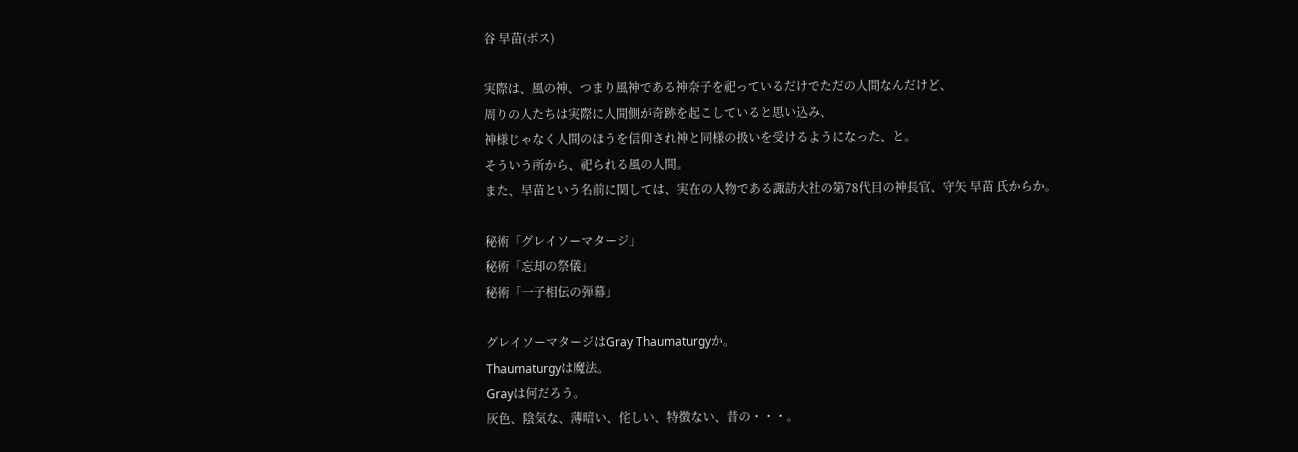谷 早苗(ボス)

実際は、風の神、つまり風神である神奈子を祀っているだけでただの人間なんだけど、
周りの人たちは実際に人間側が奇跡を起こしていると思い込み、
神様じゃなく人間のほうを信仰され神と同様の扱いを受けるようになった、と。
そういう所から、祀られる風の人間。
また、早苗という名前に関しては、実在の人物である諏訪大社の第78代目の神長官、守矢 早苗 氏からか。

秘術「グレイソーマタージ」
秘術「忘却の祭儀」
秘術「一子相伝の弾幕」

グレイソーマタージはGray Thaumaturgyか。
Thaumaturgyは魔法。
Grayは何だろう。
灰色、陰気な、薄暗い、侘しい、特徴ない、昔の・・・。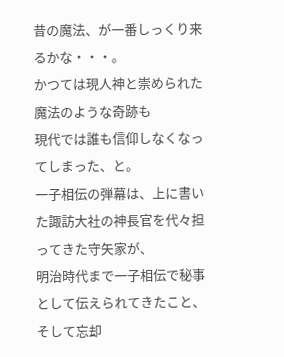昔の魔法、が一番しっくり来るかな・・・。
かつては現人神と崇められた魔法のような奇跡も
現代では誰も信仰しなくなってしまった、と。
一子相伝の弾幕は、上に書いた諏訪大社の神長官を代々担ってきた守矢家が、
明治時代まで一子相伝で秘事として伝えられてきたこと、
そして忘却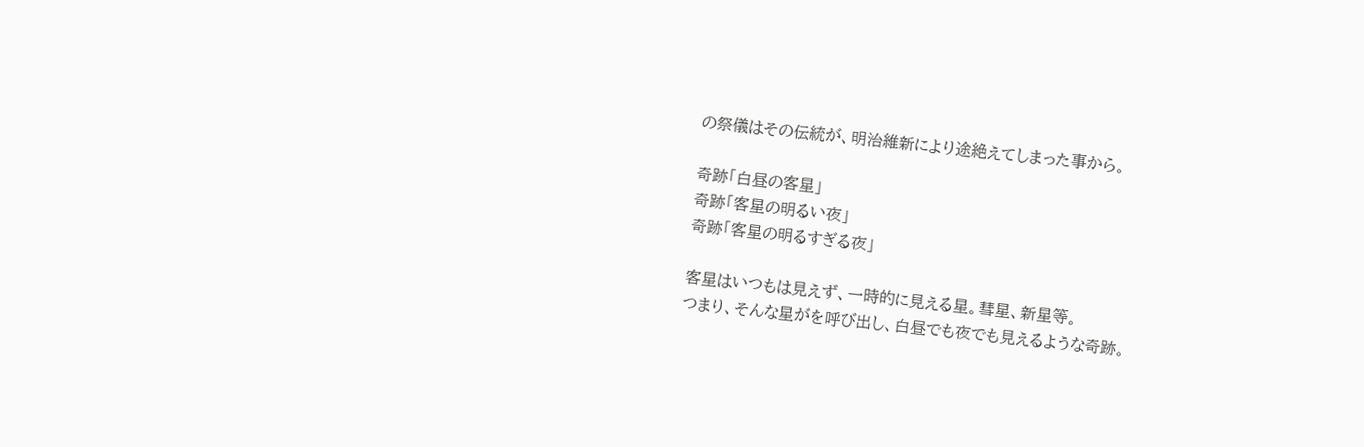の祭儀はその伝統が、明治維新により途絶えてしまった事から。

奇跡「白昼の客星」
奇跡「客星の明るい夜」
奇跡「客星の明るすぎる夜」

客星はいつもは見えず、一時的に見える星。彗星、新星等。
つまり、そんな星がを呼び出し、白昼でも夜でも見えるような奇跡。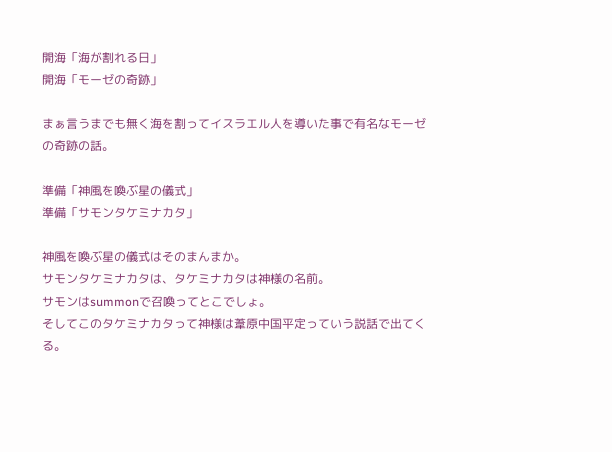開海「海が割れる日」
開海「モーゼの奇跡」

まぁ言うまでも無く海を割ってイスラエル人を導いた事で有名なモーゼの奇跡の話。

準備「神風を喚ぶ星の儀式」
準備「サモンタケミナカタ」

神風を喚ぶ星の儀式はそのまんまか。
サモンタケミナカタは、タケミナカタは神様の名前。
サモンはsummonで召喚ってとこでしょ。
そしてこのタケミナカタって神様は葦原中国平定っていう説話で出てくる。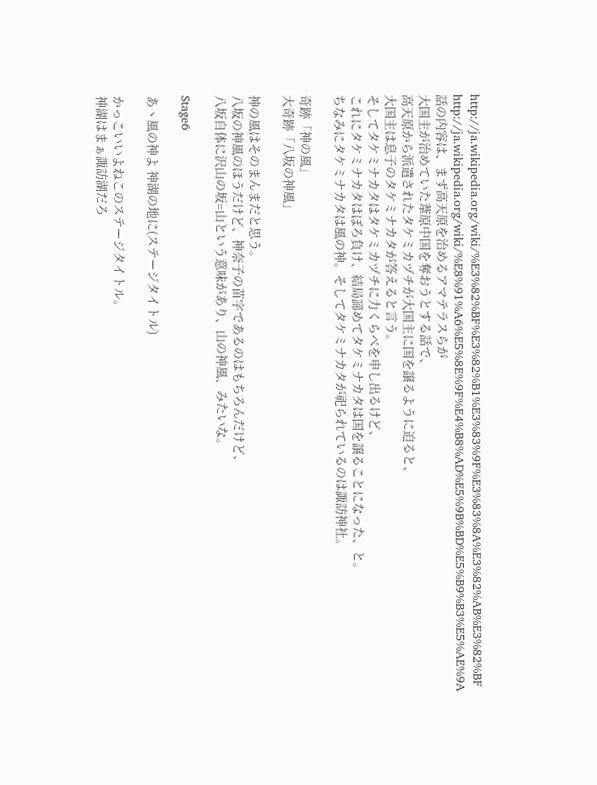http://ja.wikipedia.org/wiki/%E3%82%BF%E3%82%B1%E3%83%9F%E3%83%8A%E3%82%AB%E3%82%BF
http://ja.wikipedia.org/wiki/%E8%91%A6%E5%8E%9F%E4%B8%AD%E5%9B%BD%E5%B9%B3%E5%AE%9A
話の内容は、まず高天原を治めるアマテラスらが
大国主が治めていた葦原中国を奪おうとする話で、
高天原から派遣されたタケミカヅチが大国主に国を譲るように迫ると、
大国主は息子のタケミナカタが答えると言う。
そしてタケミナカタはタケミカヅチに力くらべを申し出るけど、
これにタケミナカタはぼろ負け、結局諦めてタケミナカタは国を譲ることになった、と。
ちなみにタケミナカタは風の神。そしてタケミナカタが祀られているのは諏訪神社。

奇跡「神の風」
大奇跡「八坂の神風」

神の風はそのまんまだと思う。
八坂の神風のほうだけど、神奈子の苗字であるのはもちろんだけど、
八坂自体に沢山の坂=山という意味があり、山の神風、みたいな。

Stage6

あヽ風の神よ 神湖の地に(ステージタイトル)

かっこいいよねこのステージタイトル。
神湖はまぁ諏訪湖だろ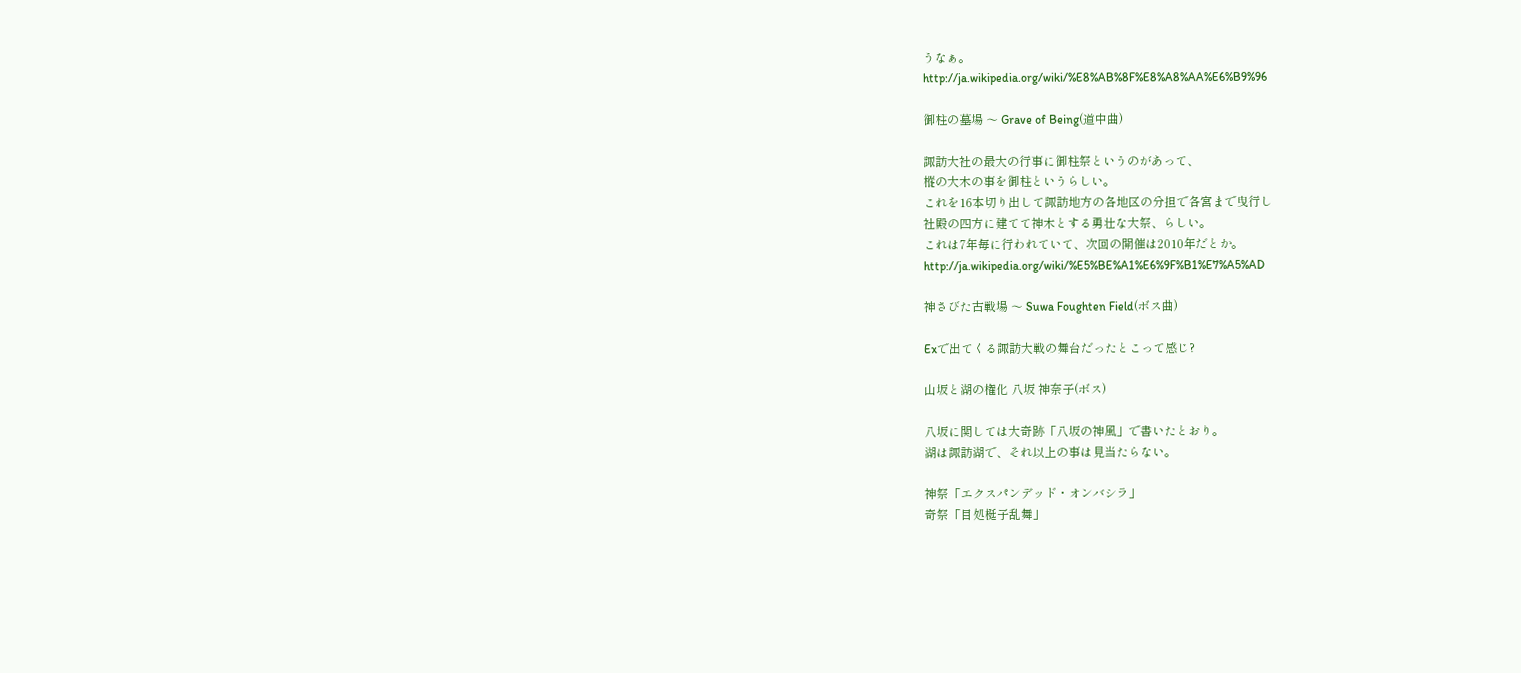うなぁ。
http://ja.wikipedia.org/wiki/%E8%AB%8F%E8%A8%AA%E6%B9%96

御柱の墓場 〜 Grave of Being(道中曲)

諏訪大社の最大の行事に御柱祭というのがあって、
樅の大木の事を御柱というらしい。
これを16本切り出して諏訪地方の各地区の分担で各宮まで曳行し
社殿の四方に建てて神木とする勇壮な大祭、らしい。
これは7年毎に行われていて、次回の開催は2010年だとか。
http://ja.wikipedia.org/wiki/%E5%BE%A1%E6%9F%B1%E7%A5%AD

神さびた古戦場 〜 Suwa Foughten Field(ボス曲)

Exで出てくる諏訪大戦の舞台だったとこって感じ?

山坂と湖の権化 八坂 神奈子(ボス)

八坂に関しては大奇跡「八坂の神風」で書いたとおり。
湖は諏訪湖で、それ以上の事は見当たらない。

神祭「エクスパンデッド・オンバシラ」
奇祭「目処梃子乱舞」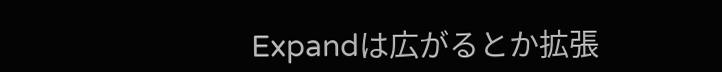Expandは広がるとか拡張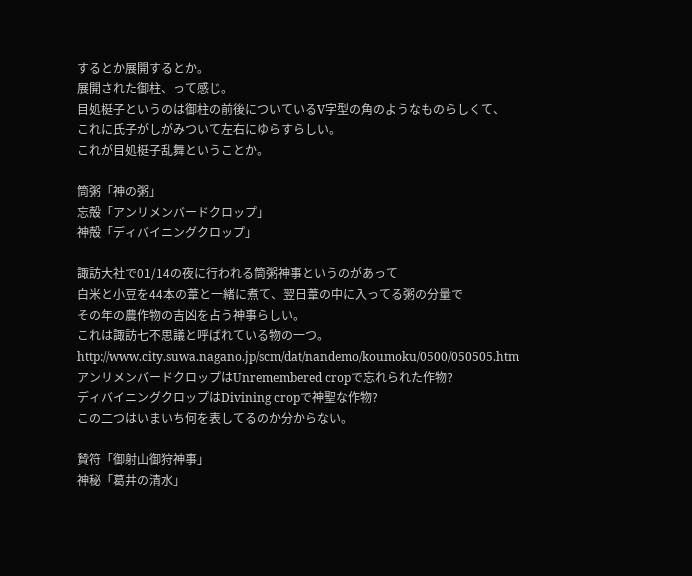するとか展開するとか。
展開された御柱、って感じ。
目処梃子というのは御柱の前後についているV字型の角のようなものらしくて、
これに氏子がしがみついて左右にゆらすらしい。
これが目処梃子乱舞ということか。

筒粥「神の粥」
忘殻「アンリメンバードクロップ」
神殻「ディバイニングクロップ」

諏訪大社で01/14の夜に行われる筒粥神事というのがあって
白米と小豆を44本の葦と一緒に煮て、翌日葦の中に入ってる粥の分量で
その年の農作物の吉凶を占う神事らしい。
これは諏訪七不思議と呼ばれている物の一つ。
http://www.city.suwa.nagano.jp/scm/dat/nandemo/koumoku/0500/050505.htm
アンリメンバードクロップはUnremembered cropで忘れられた作物?
ディバイニングクロップはDivining cropで神聖な作物?
この二つはいまいち何を表してるのか分からない。

贄符「御射山御狩神事」
神秘「葛井の清水」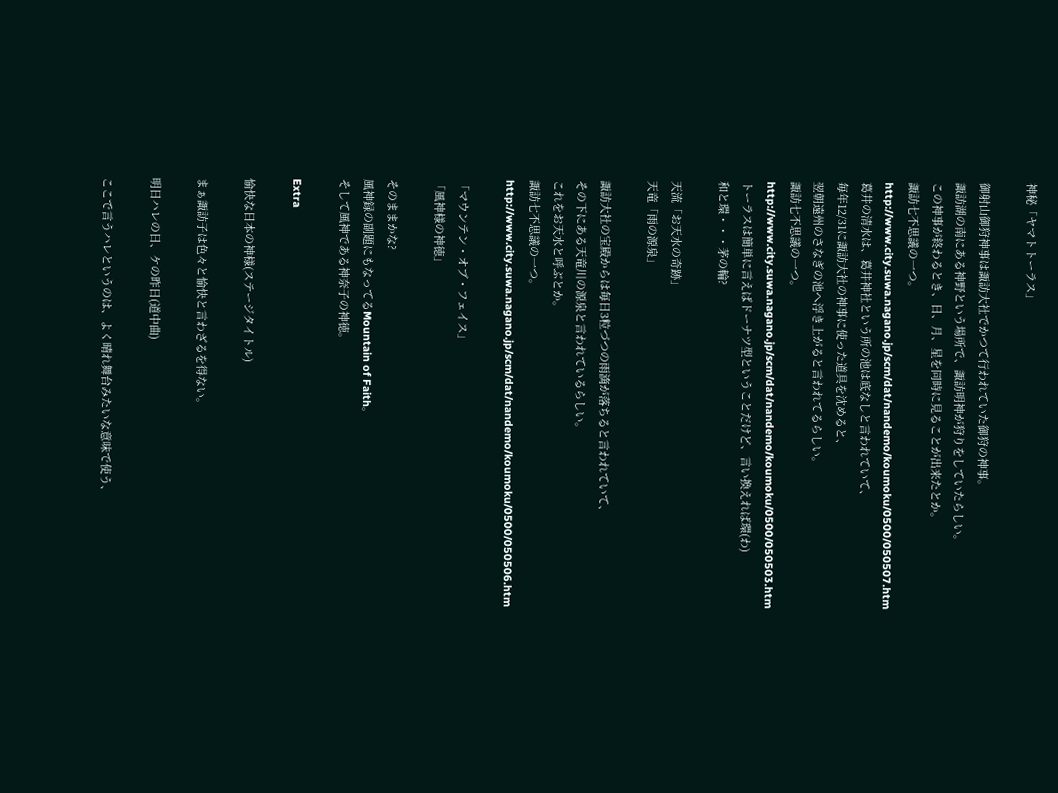神秘「ヤマトトーラス」

御射山御狩神事は諏訪大社でかつて行われていた御狩の神事。
諏訪湖の南にある神野という場所で、諏訪明神が狩りをしていたらしい。
この神事が終わるとき、日、月、星を同時に見ることが出来たとか。
諏訪七不思議の一つ。
http://www.city.suwa.nagano.jp/scm/dat/nandemo/koumoku/0500/050507.htm
葛井の清水は、葛井神社という所の池は底なしと言われていて、
毎年12/31に諏訪大社の神事に使った道具を沈めると、
翌朝遠州のさなぎの池へ浮き上がると言われてるらしい。
諏訪七不思議の一つ。
http://www.city.suwa.nagano.jp/scm/dat/nandemo/koumoku/0500/050503.htm
トーラスは簡単に言えばドーナツ型ということだけど、言い換えれば環(わ)
和と環・・・茅の輪?

天流「お天水の奇跡」
天竜「雨の源泉」

諏訪大社の宝殿からは毎日3粒づつの雨滴が落ちると言われていて、
その下にある天竜川の源泉と言われているらしい。
これをお天水と呼ぶとか。
諏訪七不思議の一つ。
http://www.city.suwa.nagano.jp/scm/dat/nandemo/koumoku/0500/050506.htm

「マウンテン・オブ・フェイス」
「風神様の神徳」

そのままかな?
風神録の副題にもなってるMountain of Faith。
そして風神である神奈子の神徳。

Extra

愉快な日本の神様(ステージタイトル)

まぁ諏訪子は色々と愉快と言わざるを得ない。

明日ハレの日、ケの昨日(道中曲)

ここで言うハレというのは、よく晴れ舞台みたいな意味で使う、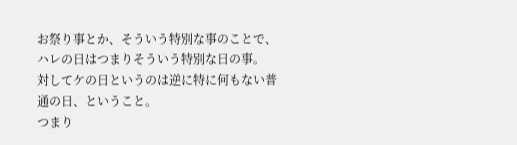お祭り事とか、そういう特別な事のことで、
ハレの日はつまりそういう特別な日の事。
対してケの日というのは逆に特に何もない普通の日、ということ。
つまり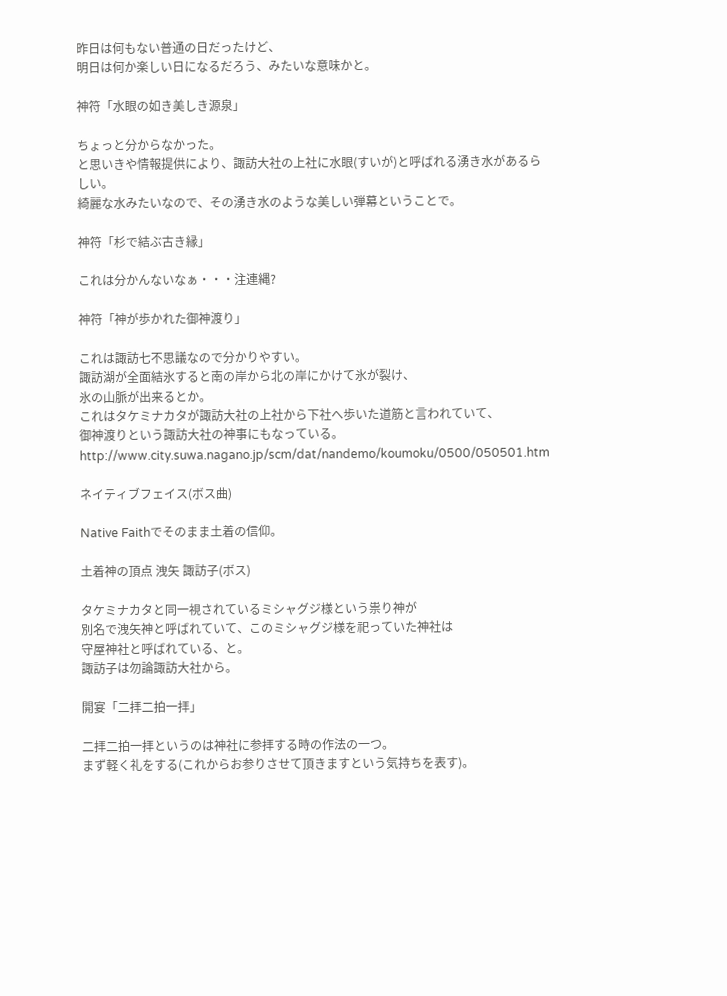昨日は何もない普通の日だったけど、
明日は何か楽しい日になるだろう、みたいな意味かと。

神符「水眼の如き美しき源泉」

ちょっと分からなかった。
と思いきや情報提供により、諏訪大社の上社に水眼(すいが)と呼ばれる湧き水があるらしい。
綺麗な水みたいなので、その湧き水のような美しい弾幕ということで。

神符「杉で結ぶ古き縁」

これは分かんないなぁ・・・注連縄?

神符「神が歩かれた御神渡り」

これは諏訪七不思議なので分かりやすい。
諏訪湖が全面結氷すると南の岸から北の岸にかけて氷が裂け、
氷の山脈が出来るとか。
これはタケミナカタが諏訪大社の上社から下社へ歩いた道筋と言われていて、
御神渡りという諏訪大社の神事にもなっている。
http://www.city.suwa.nagano.jp/scm/dat/nandemo/koumoku/0500/050501.htm

ネイティブフェイス(ボス曲)

Native Faithでそのまま土着の信仰。

土着神の頂点 洩矢 諏訪子(ボス)

タケミナカタと同一視されているミシャグジ様という祟り神が
別名で洩矢神と呼ばれていて、このミシャグジ様を祀っていた神社は
守屋神社と呼ばれている、と。
諏訪子は勿論諏訪大社から。

開宴「二拝二拍一拝」

二拝二拍一拝というのは神社に参拝する時の作法の一つ。
まず軽く礼をする(これからお参りさせて頂きますという気持ちを表す)。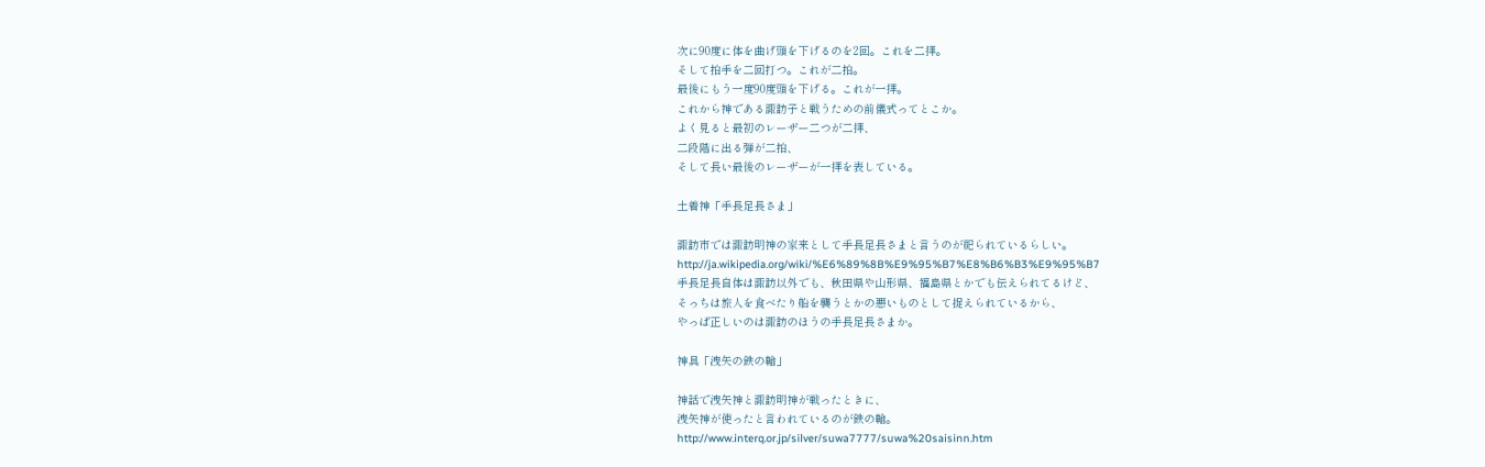次に90度に体を曲げ頭を下げるのを2回。これを二拝。
そして拍手を二回打つ。これが二拍。
最後にもう一度90度頭を下げる。これが一拝。
これから神である諏訪子と戦うための前儀式ってとこか。
よく見ると最初のレーザー二つが二拝、
二段階に出る弾が二拍、
そして長い最後のレーザーが一拝を表している。

土着神「手長足長さま」

諏訪市では諏訪明神の家来として手長足長さまと言うのが祀られているらしい。
http://ja.wikipedia.org/wiki/%E6%89%8B%E9%95%B7%E8%B6%B3%E9%95%B7
手長足長自体は諏訪以外でも、秋田県や山形県、福島県とかでも伝えられてるけど、
そっちは旅人を食べたり船を襲うとかの悪いものとして捉えられているから、
やっぱ正しいのは諏訪のほうの手長足長さまか。

神具「洩矢の鉄の輪」

神話で洩矢神と諏訪明神が戦ったときに、
洩矢神が使ったと言われているのが鉄の輪。
http://www.interq.or.jp/silver/suwa7777/suwa%20saisinn.htm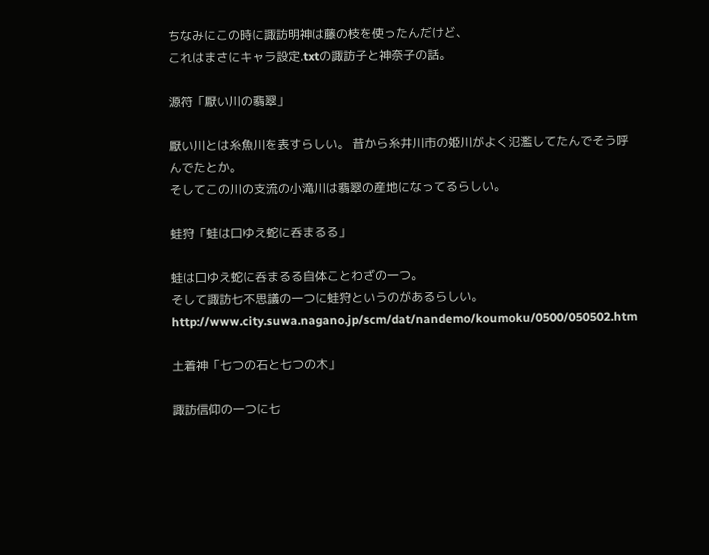ちなみにこの時に諏訪明神は藤の枝を使ったんだけど、
これはまさにキャラ設定.txtの諏訪子と神奈子の話。

源符「厭い川の翡翠」

厭い川とは糸魚川を表すらしい。 昔から糸井川市の姫川がよく氾濫してたんでそう呼んでたとか。
そしてこの川の支流の小滝川は翡翠の産地になってるらしい。

蛙狩「蛙は口ゆえ蛇に呑まるる」

蛙は口ゆえ蛇に呑まるる自体ことわざの一つ。
そして諏訪七不思議の一つに蛙狩というのがあるらしい。
http://www.city.suwa.nagano.jp/scm/dat/nandemo/koumoku/0500/050502.htm

土着神「七つの石と七つの木」

諏訪信仰の一つに七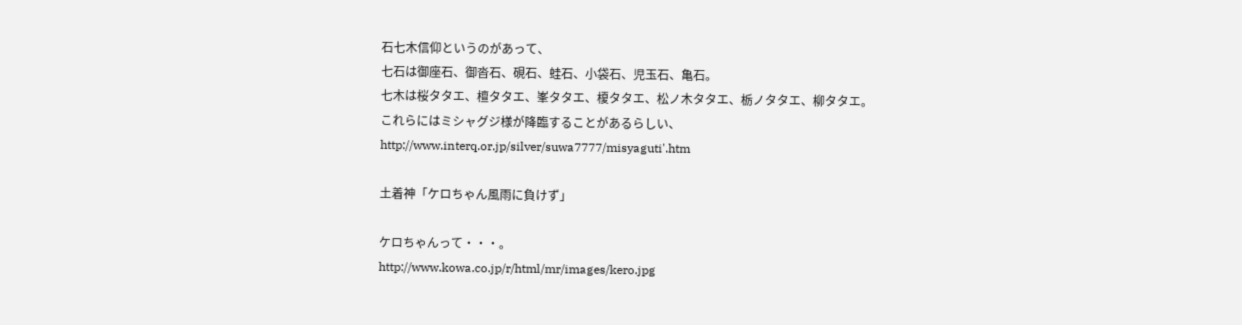石七木信仰というのがあって、
七石は御座石、御沓石、硯石、蛙石、小袋石、児玉石、亀石。
七木は桜タタエ、檀タタエ、峯タタエ、榎タタエ、松ノ木タタエ、栃ノタタエ、柳タタエ。
これらにはミシャグジ様が降臨することがあるらしい、
http://www.interq.or.jp/silver/suwa7777/misyaguti'.htm

土着神「ケロちゃん風雨に負けず」

ケロちゃんって・・・。
http://www.kowa.co.jp/r/html/mr/images/kero.jpg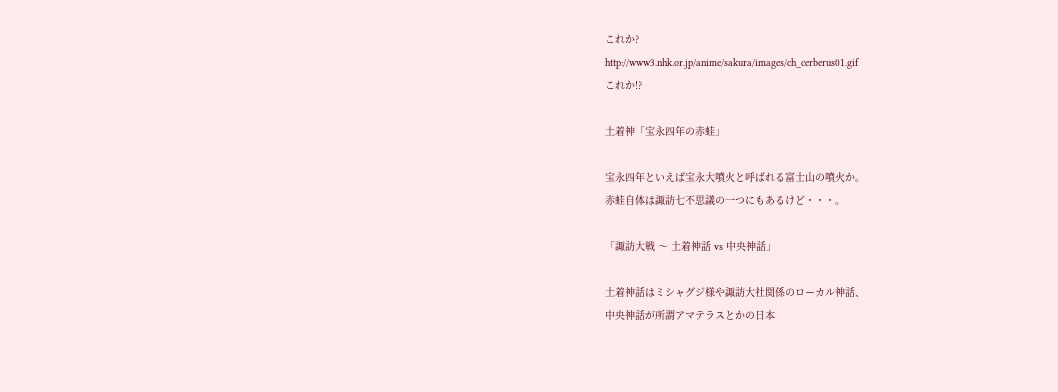これか?
http://www3.nhk.or.jp/anime/sakura/images/ch_cerberus01.gif
これか!?

土着神「宝永四年の赤蛙」

宝永四年といえば宝永大噴火と呼ばれる富士山の噴火か。
赤蛙自体は諏訪七不思議の一つにもあるけど・・・。

「諏訪大戦 〜 土着神話 vs 中央神話」

土着神話はミシャグジ様や諏訪大社関係のローカル神話、
中央神話が所謂アマテラスとかの日本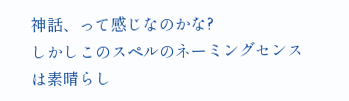神話、って感じなのかな?
しかしこのスペルのネーミングセンスは素晴らし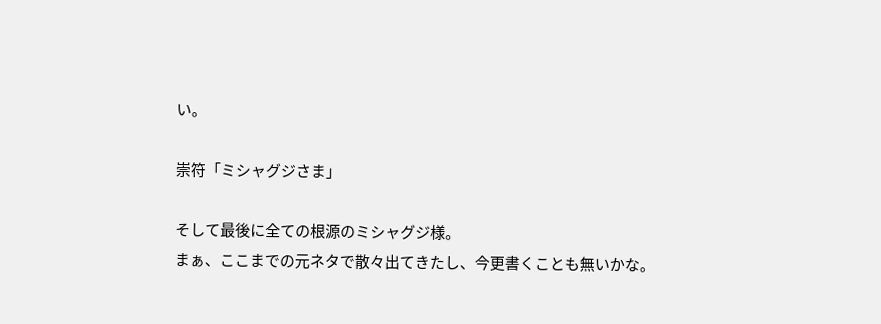い。

崇符「ミシャグジさま」

そして最後に全ての根源のミシャグジ様。
まぁ、ここまでの元ネタで散々出てきたし、今更書くことも無いかな。